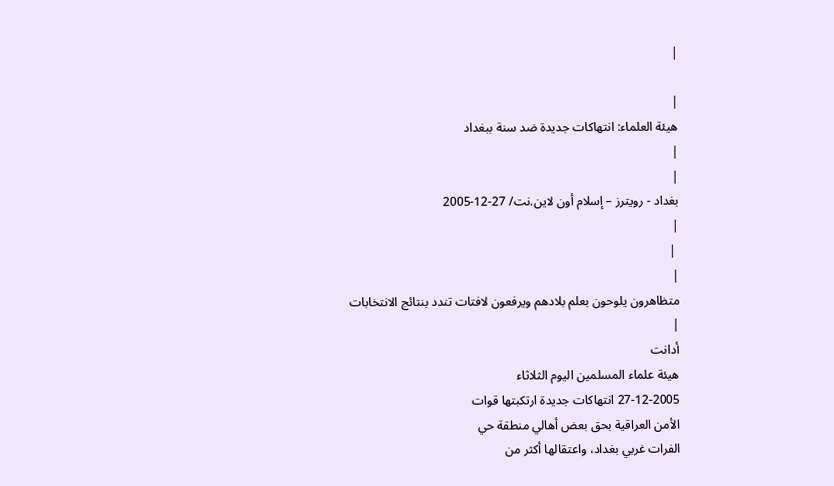|

|
هيئة العلماء: انتهاكات جديدة ضد سنة ببغداد
|
|
بغداد - رويترز – إسلام أون لاين.نت/ 27-12-2005
|
 |
|
متظاهرون يلوحون بعلم بلادهم ويرفعون لافتات تندد بنتائج الانتخابات
|
أدانت
هيئة علماء المسلمين اليوم الثلاثاء
27-12-2005 انتهاكات جديدة ارتكبتها قوات
الأمن العراقية بحق بعض أهالي منطقة حي
الفرات غربي بغداد، واعتقالها أكثر من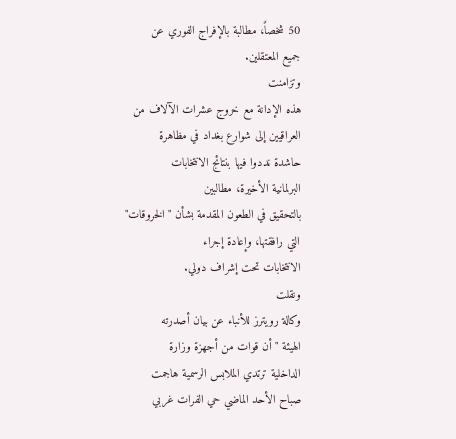50 شخصاً، مطالبة بالإفراج الفوري عن
جميع المعتقلين.
وتزامنت
هذه الإدانة مع خروج عشرات الآلاف من
العراقيين إلى شوارع بغداد في مظاهرة
حاشدة نددوا فيها بنتائج الانتخابات
البرلمانية الأخيرة، مطالبين
بالتحقيق في الطعون المقدمة بشأن "الخروقات"
التي رافقتها، وإعادة إجراء
الانتخابات تحت إشراف دولي.
ونقلت
وكالة رويترز للأنباء عن بيان أصدرته
الهيئة "أن قوات من أجهزة وزارة
الداخلية ترتدي الملابس الرسمية هاجمت
صباح الأحد الماضي حي الفرات غربي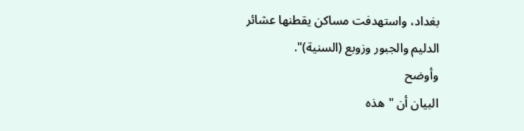بغداد، واستهدفت مساكن يقطنها عشائر
الدليم والجبور وزوبع (السنية)".
وأوضح
البيان أن "هذه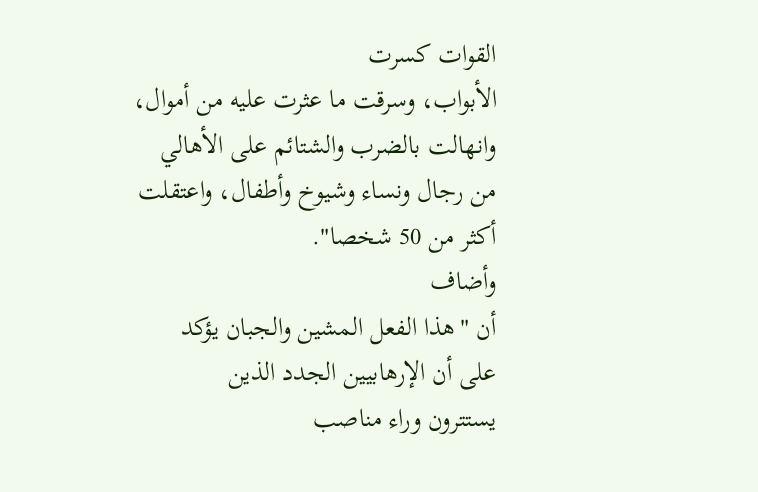القوات كسرت
الأبواب، وسرقت ما عثرت عليه من أموال،
وانهالت بالضرب والشتائم على الأهالي
من رجال ونساء وشيوخ وأطفال، واعتقلت
أكثر من 50 شخصا".
وأضاف
أن "هذا الفعل المشين والجبان يؤكد
على أن الإرهابيين الجدد الذين
يستترون وراء مناصب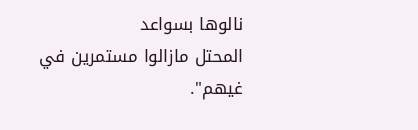نالوها بسواعد
المحتل مازالوا مستمرين في غيهم".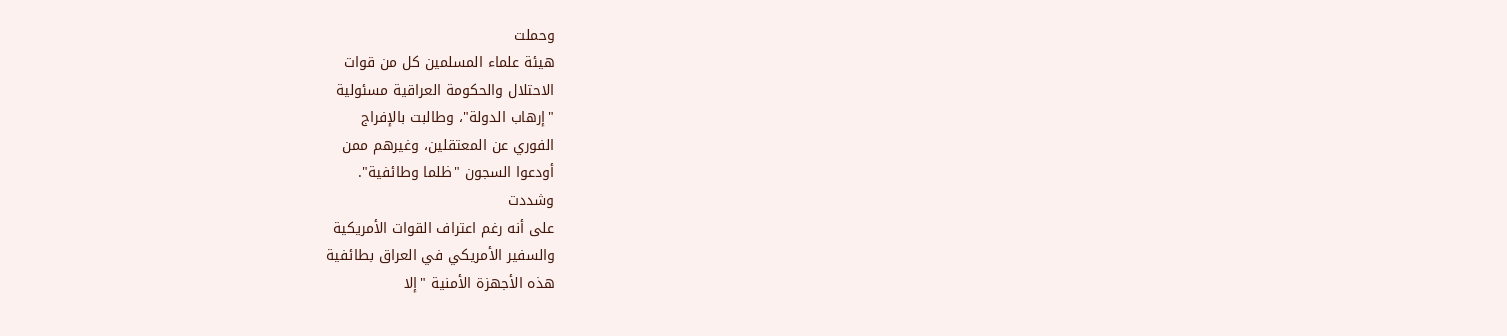وحملت
هيئة علماء المسلمين كل من قوات
الاحتلال والحكومة العراقية مسئولية
"إرهاب الدولة"، وطالبت بالإفراج
الفوري عن المعتقلين، وغيرهم ممن
أودعوا السجون "ظلما وطائفية".
وشددت
على أنه رغم اعتراف القوات الأمريكية
والسفير الأمريكي في العراق بطائفية
هذه الأجهزة الأمنية "إلا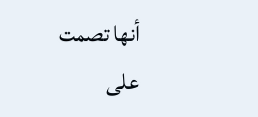أنها تصمت
على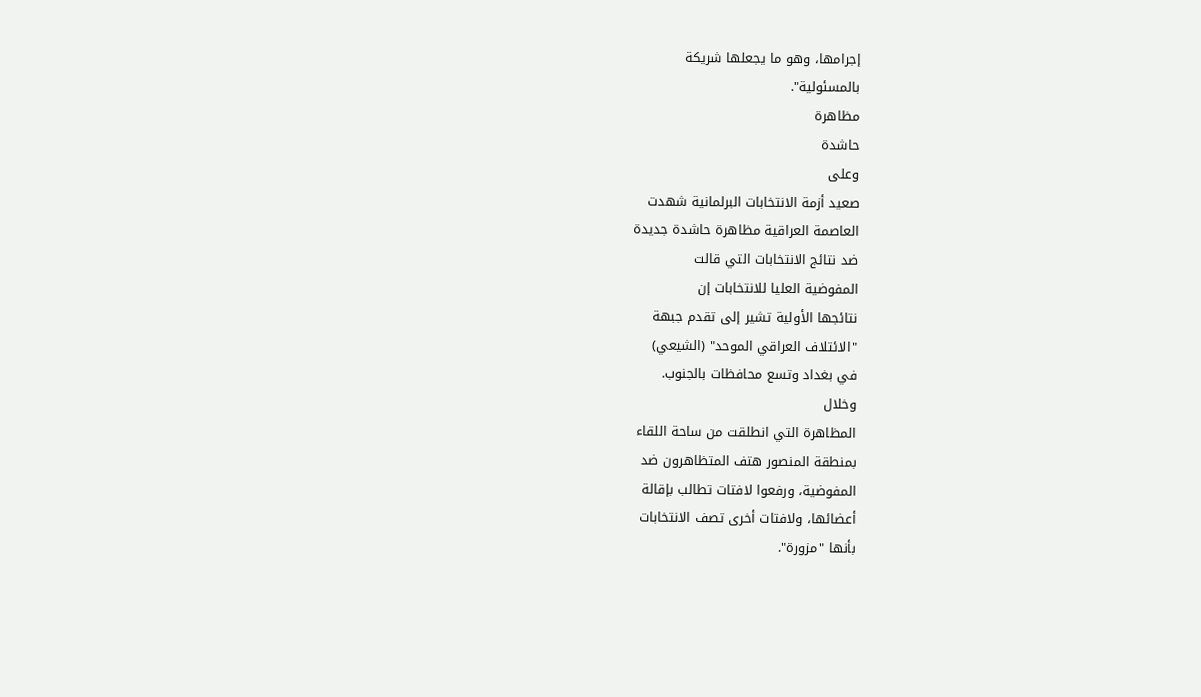إجرامها، وهو ما يجعلها شريكة
بالمسئولية".
مظاهرة
حاشدة
وعلى
صعيد أزمة الانتخابات البرلمانية شهدت
العاصمة العراقية مظاهرة حاشدة جديدة
ضد نتائج الانتخابات التي قالت
المفوضية العليا للانتخابات إن
نتائجها الأولية تشير إلى تقدم جبهة
"الائتلاف العراقي الموحد" (الشيعي)
في بغداد وتسع محافظات بالجنوب.
وخلال
المظاهرة التي انطلقت من ساحة اللقاء
بمنطقة المنصور هتف المتظاهرون ضد
المفوضية، ورفعوا لافتات تطالب بإقالة
أعضائها، ولافتات أخرى تصف الانتخابات
بأنها "مزورة".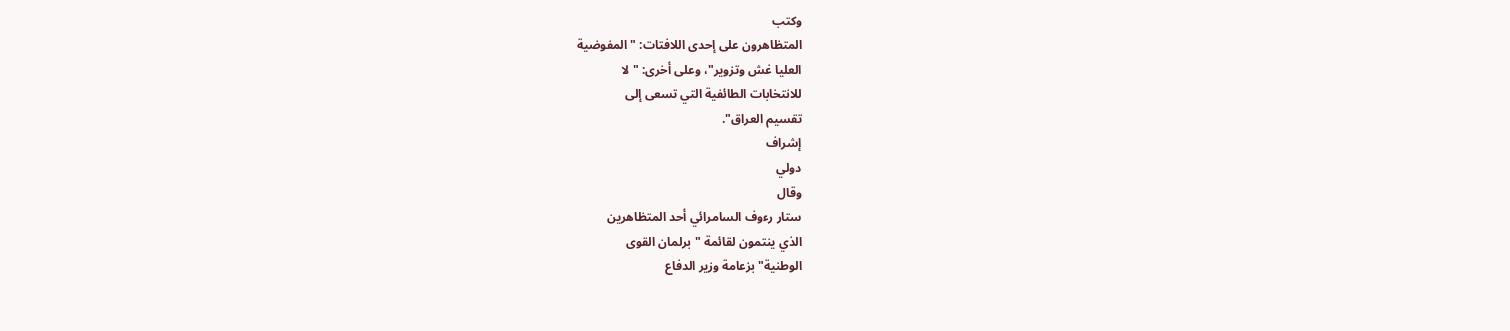وكتب
المتظاهرون على إحدى اللافتات: "المفوضية
العليا غش وتزوير"، وعلى أخرى: "لا
للانتخابات الطائفية التي تسعى إلى
تقسيم العراق".
إشراف
دولي
وقال
ستار رءوف السامرائي أحد المتظاهرين
الذي ينتمون لقائمة "برلمان القوى
الوطنية" بزعامة وزير الدفاع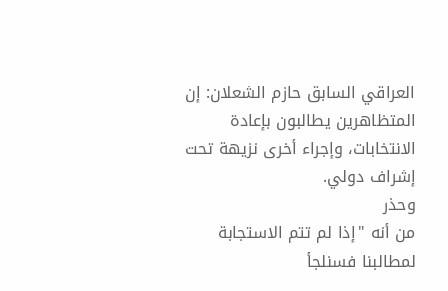العراقي السابق حازم الشعلان: إن
المتظاهرين يطالبون بإعادة
الانتخابات، وإجراء أخرى نزيهة تحت
إشراف دولي.
وحذر
من أنه "إذا لم تتم الاستجابة
لمطالبنا فسنلجأ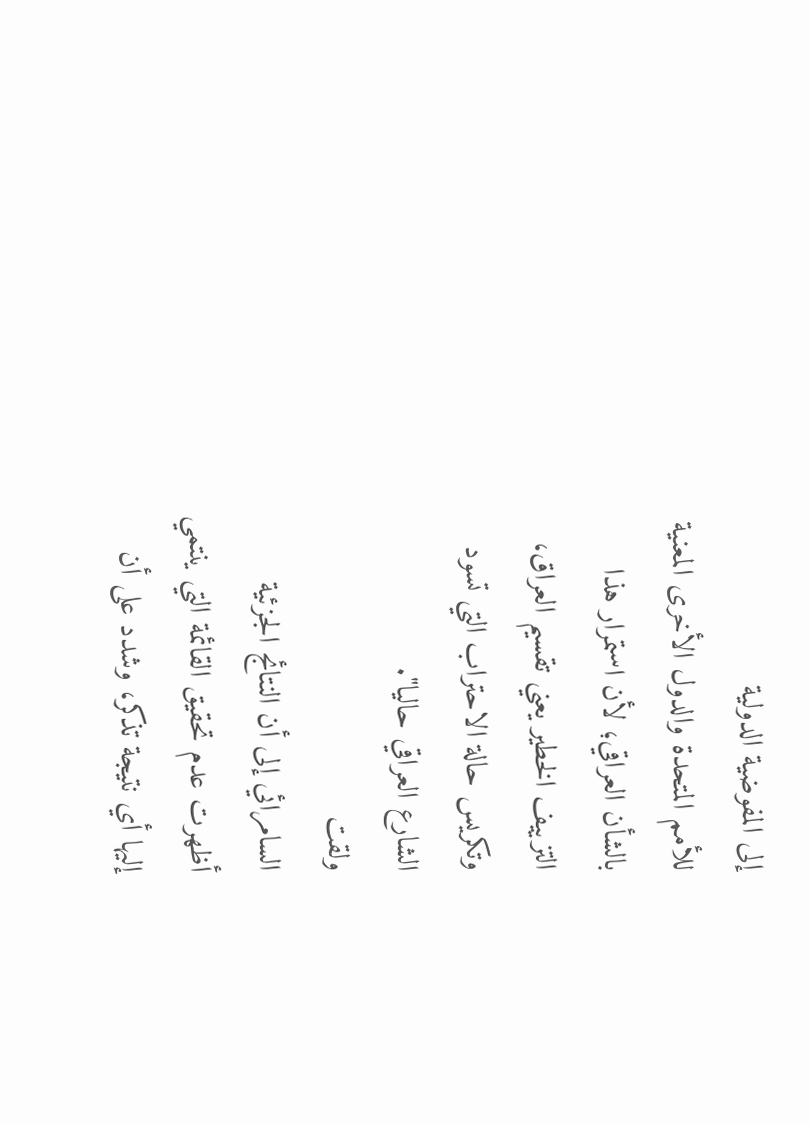إلى المفوضية الدولية
للأمم المتحدة والدول الأخرى المعنية
بالشأن العراقي؛ لأن استمرار هذا
التزييف الخطير يعني تقسيم العراق،
وتكريس حالة الاحتراب التي تسود
الشارع العراقي حاليا".
ولقت
السامرائي إلى أن النتائج الجزئية
أظهرت عدم تحقيق القائمة التي ينتمي
إليها أي نتيجة تذكر، وشدد على أن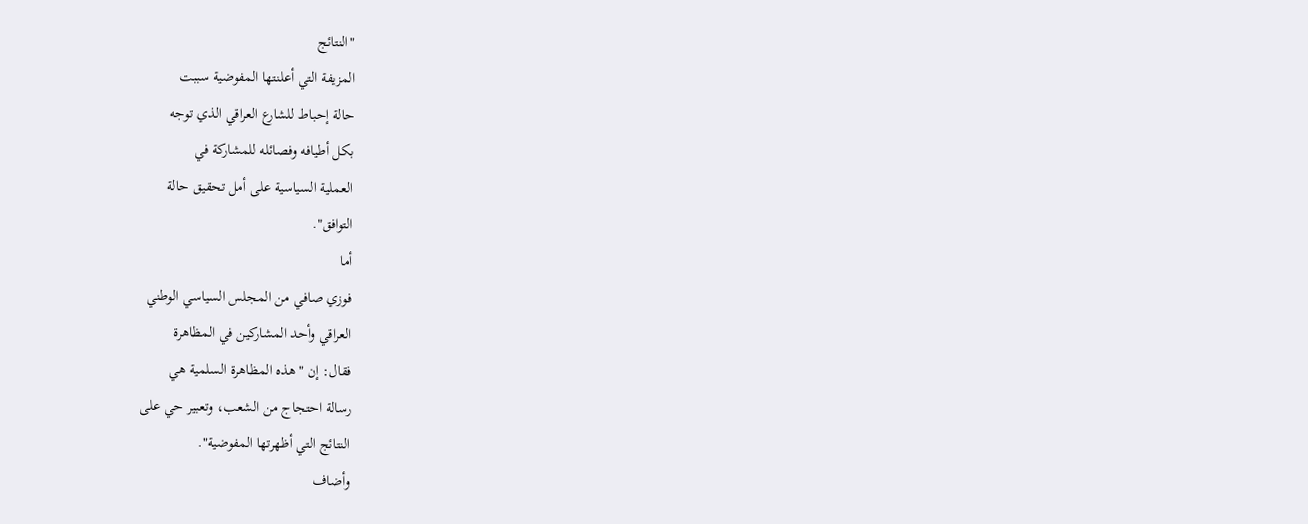"النتائج
المزيفة التي أعلنتها المفوضية سببت
حالة إحباط للشارع العراقي الذي توجه
بكل أطيافه وفصائله للمشاركة في
العملية السياسية على أمل تحقيق حالة
التوافق".
أما
فوزي صافي من المجلس السياسي الوطني
العراقي وأحد المشاركين في المظاهرة
فقال: إن "هذه المظاهرة السلمية هي
رسالة احتجاج من الشعب، وتعبير حي على
النتائج التي أظهرتها المفوضية".
وأضاف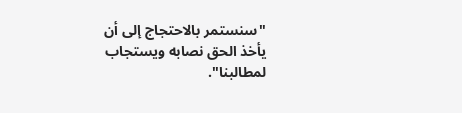"سنستمر بالاحتجاج إلى أن
يأخذ الحق نصابه ويستجاب لمطالبنا".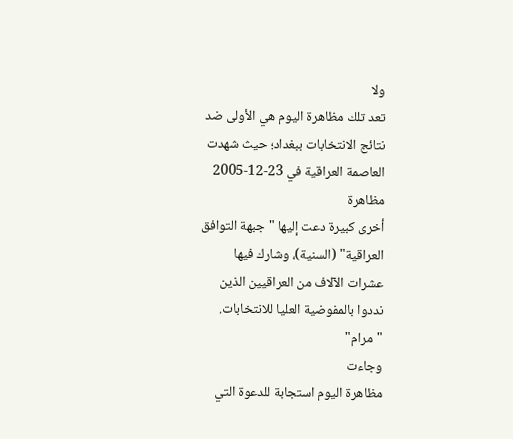ولا
تعد تلك مظاهرة اليوم هي الأولى ضد
نتائج الانتخابات ببغداد؛ حيث شهدت
العاصمة العراقية في 23-12-2005 مظاهرة
أخرى كبيرة دعت إليها "جبهة التوافق
العراقية" (السنية)، وشارك فيها
عشرات الآلاف من العراقيين الذين
نددوا بالمفوضية العليا للانتخابات.
"مرام"
وجاءت
مظاهرة اليوم استجابة للدعوة التي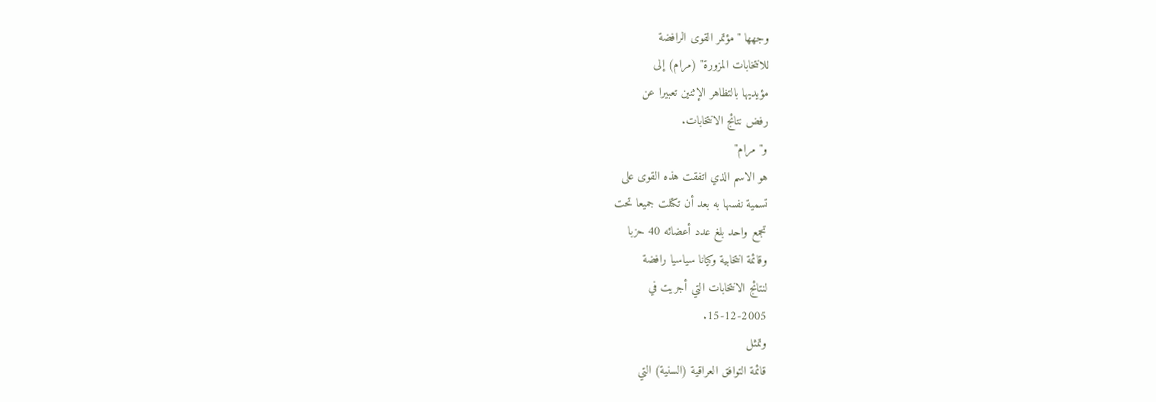وجهها "مؤتمر القوى الرافضة
للانتخابات المزورة" (مرام) إلى
مؤيديها بالتظاهر الإثنين تعبيرا عن
رفض نتائج الانتخابات.
و"مرام"
هو الاسم الذي اتفقت هذه القوى على
تسمية نفسها به بعد أن تكتلت جميعا تحت
تجمع واحد بلغ عدد أعضائه 40 حزبا
وقائمة انتخابية وكيانا سياسيا رافضة
لنتائج الانتخابات التي أجريت في
15-12-2005.
وتمثل
قائمة التوافق العراقية (السنية) التي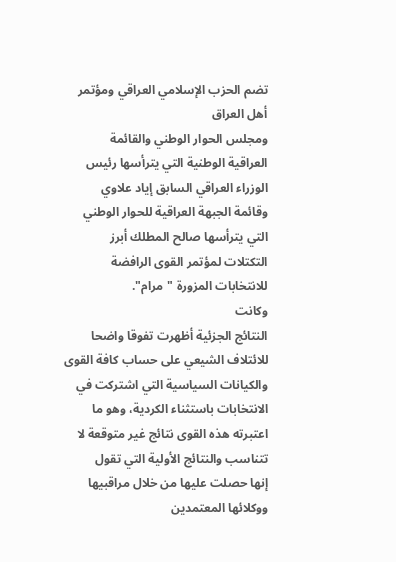تضم الحزب الإسلامي العراقي ومؤتمر
أهل العراق
ومجلس الحوار الوطني والقائمة
العراقية الوطنية التي يترأسها رئيس
الوزراء العراقي السابق إياد علاوي
وقائمة الجبهة العراقية للحوار الوطني
التي يترأسها صالح المطلك أبرز
التكتلات لمؤتمر القوى الرافضة
للانتخابات المزورة "مرام".
وكانت
النتائج الجزئية أظهرت تفوقا واضحا
للائتلاف الشيعي على حساب كافة القوى
والكيانات السياسية التي اشتركت في
الانتخابات باستثناء الكردية، وهو ما
اعتبرته هذه القوى نتائج غير متوقعة لا
تتناسب والنتائج الأولية التي تقول
إنها حصلت عليها من خلال مراقبيها
ووكلائها المعتمدين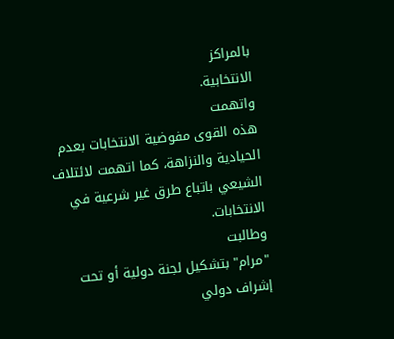بالمراكز
الانتخابية.
واتهمت
هذه القوى مفوضية الانتخابات بعدم
الحيادية والنزاهة، كما اتهمت لائتلاف
الشيعي باتباع طرق غير شرعية في
الانتخابات.
وطالبت
"مرام" بتشكيل لجنة دولية أو تحت
إشراف دولي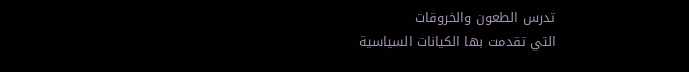تدرس الطعون والخروقات
التي تقدمت بها الكيانات السياسية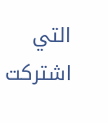التي اشتركت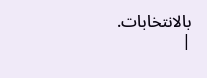بالانتخابات.
|